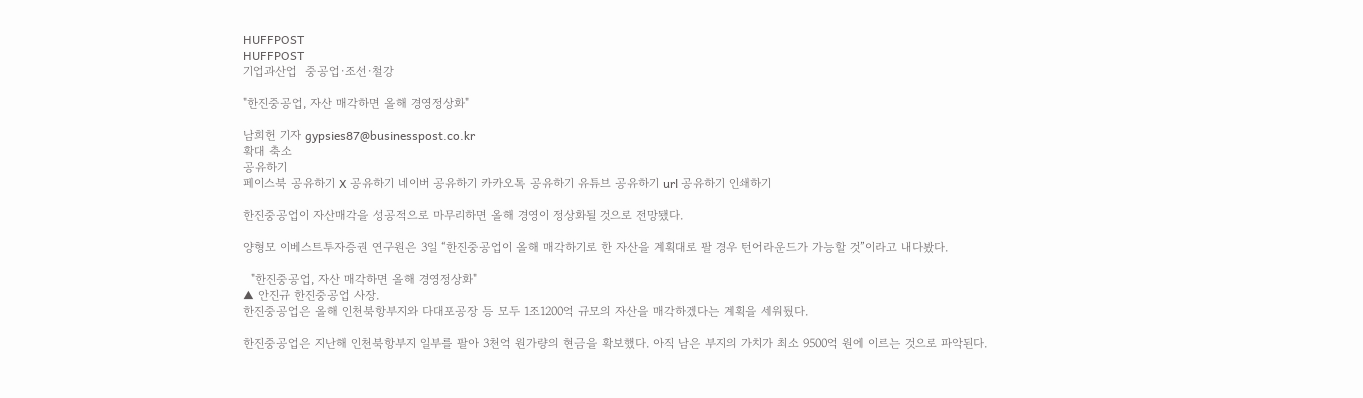HUFFPOST
HUFFPOST
기업과산업  중공업·조선·철강

"한진중공업, 자산 매각하면 올해 경영정상화"

남희헌 기자 gypsies87@businesspost.co.kr
확대 축소
공유하기
페이스북 공유하기 X 공유하기 네이버 공유하기 카카오톡 공유하기 유튜브 공유하기 url 공유하기 인쇄하기

한진중공업이 자산매각을 성공적으로 마무리하면 올해 경영이 정상화될 것으로 전망됐다.

양형모 이베스트투자증권 연구원은 3일 “한진중공업이 올해 매각하기로 한 자산을 계획대로 팔 경우 턴어라운드가 가능할 것”이라고 내다봤다.

  "한진중공업, 자산 매각하면 올해 경영정상화"
▲ 안진규 한진중공업 사장.
한진중공업은 올해 인천북항부지와 다대포공장 등 모두 1조1200억 규모의 자산을 매각하겠다는 계획을 세워뒀다.

한진중공업은 지난해 인천북항부지 일부를 팔아 3천억 원가량의 현금을 확보했다. 아직 남은 부지의 가치가 최소 9500억 원에 이르는 것으로 파악된다.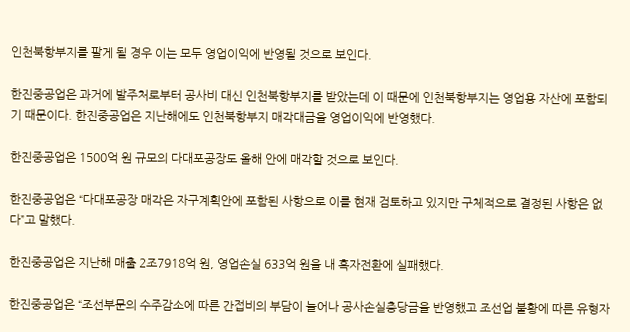인천북항부지를 팔게 될 경우 이는 모두 영업이익에 반영될 것으로 보인다.

한진중공업은 과거에 발주처로부터 공사비 대신 인천북항부지를 받았는데 이 때문에 인천북항부지는 영업용 자산에 포함되기 때문이다. 한진중공업은 지난해에도 인천북항부지 매각대금을 영업이익에 반영했다.

한진중공업은 1500억 원 규모의 다대포공장도 올해 안에 매각할 것으로 보인다.

한진중공업은 “다대포공장 매각은 자구계획안에 포함된 사항으로 이를 현재 검토하고 있지만 구체적으로 결정된 사항은 없다”고 말했다.

한진중공업은 지난해 매출 2조7918억 원, 영업손실 633억 원을 내 흑자전환에 실패했다.

한진중공업은 “조선부문의 수주감소에 따른 간접비의 부담이 늘어나 공사손실충당금을 반영했고 조선업 불황에 따른 유형자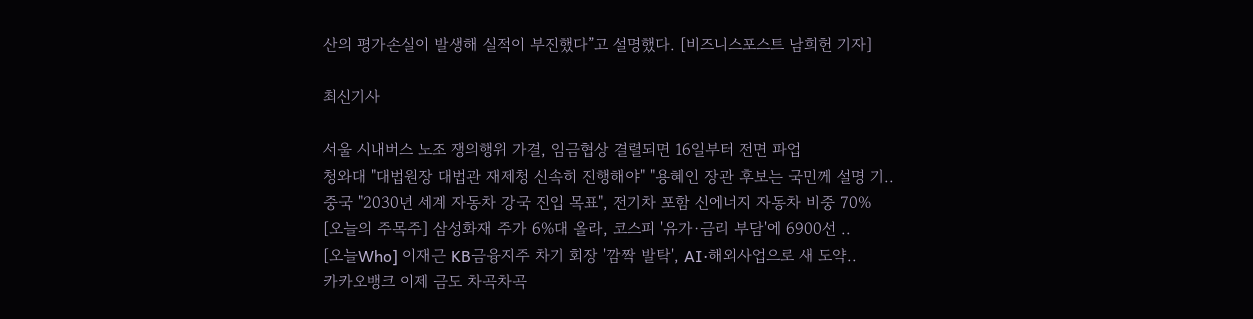산의 평가손실이 발생해 실적이 부진했다”고 설명했다. [비즈니스포스트 남희헌 기자]

최신기사

서울 시내버스 노조 쟁의행위 가결, 임금협상 결렬되면 16일부터 전면 파업
청와대 "대법원장 대법관 재제청 신속히 진행해야" "용혜인 장관 후보는 국민께 설명 기..
중국 "2030년 세계 자동차 강국 진입 목표", 전기차 포함 신에너지 자동차 비중 70%
[오늘의 주목주] 삼성화재 주가 6%대 올라, 코스피 '유가·금리 부담'에 6900선 ..
[오늘Who] 이재근 KB금융지주 차기 회장 '깜짝 발탁', AI·해외사업으로 새 도약..
카카오뱅크 이제 금도 차곡차곡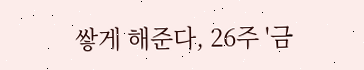쌓게 해준다, 26주 '금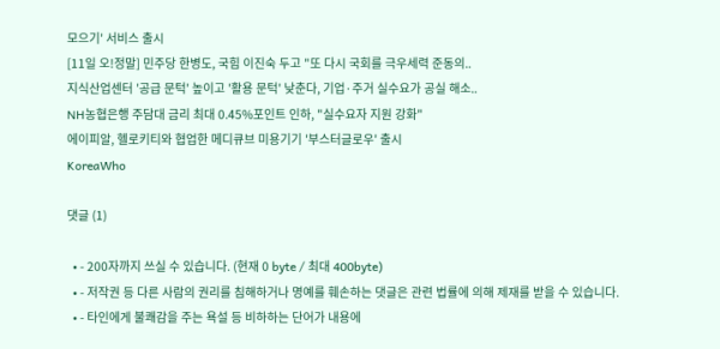모으기' 서비스 출시
[11일 오!정말] 민주당 한병도, 국힘 이진숙 두고 "또 다시 국회를 극우세력 준동의..
지식산업센터 '공급 문턱' 높이고 '활용 문턱' 낮춘다, 기업·주거 실수요가 공실 해소..
NH농협은행 주담대 금리 최대 0.45%포인트 인하, "실수요자 지원 강화"
에이피알, 헬로키티와 협업한 메디큐브 미용기기 '부스터글로우' 출시
KoreaWho

댓글 (1)

  • - 200자까지 쓰실 수 있습니다. (현재 0 byte / 최대 400byte)
  • - 저작권 등 다른 사람의 권리를 침해하거나 명예를 훼손하는 댓글은 관련 법률에 의해 제재를 받을 수 있습니다.
  • - 타인에게 불쾌감을 주는 욕설 등 비하하는 단어가 내용에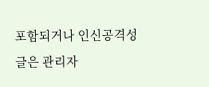포함되거나 인신공격성 글은 관리자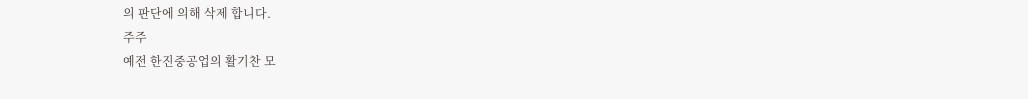의 판단에 의해 삭제 합니다.
주주
예전 한진중공업의 활기찬 모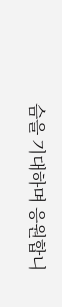슴을 기대하며 응원합니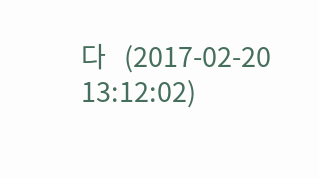다   (2017-02-20 13:12:02)